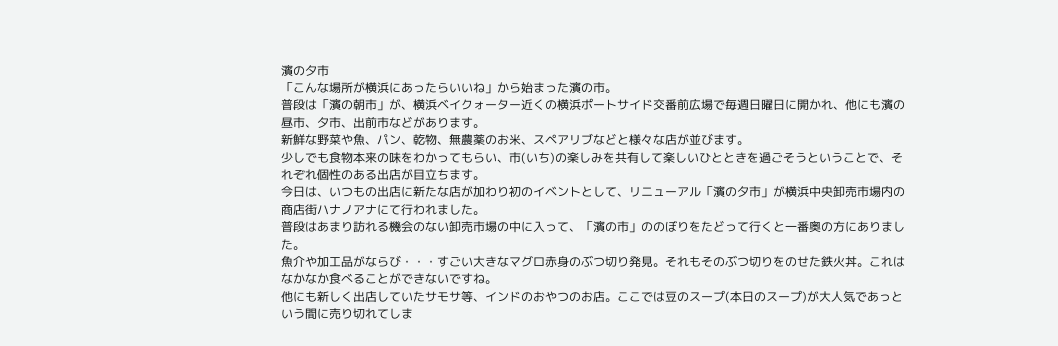濱の夕市
「こんな場所が横浜にあったらいいね」から始まった濱の市。
普段は「濱の朝市」が、横浜ベイクォーター近くの横浜ポートサイド交番前広場で毎週日曜日に開かれ、他にも濱の昼市、夕市、出前市などがあります。
新鮮な野菜や魚、パン、乾物、無農薬のお米、スペアリブなどと様々な店が並びます。
少しでも食物本来の味をわかってもらい、市(いち)の楽しみを共有して楽しいひとときを過ごそうということで、それぞれ個性のある出店が目立ちます。
今日は、いつもの出店に新たな店が加わり初のイベントとして、リニューアル「濱の夕市」が横浜中央卸売市場内の商店街ハナノアナにて行われました。
普段はあまり訪れる機会のない卸売市場の中に入って、「濱の市」ののぼりをたどって行くと一番奥の方にありました。
魚介や加工品がならび・・・すごい大きなマグロ赤身のぶつ切り発見。それもそのぶつ切りをのせた鉄火丼。これはなかなか食べることができないですね。
他にも新しく出店していたサモサ等、インドのおやつのお店。ここでは豆のスープ(本日のスープ)が大人気であっという間に売り切れてしま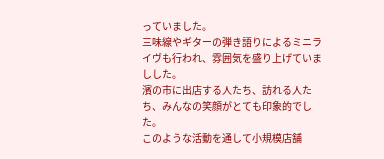っていました。
三味線やギターの弾き語りによるミニライヴも行われ、雰囲気を盛り上げていましした。
濱の市に出店する人たち、訪れる人たち、みんなの笑顔がとても印象的でした。
このような活動を通して小規模店舗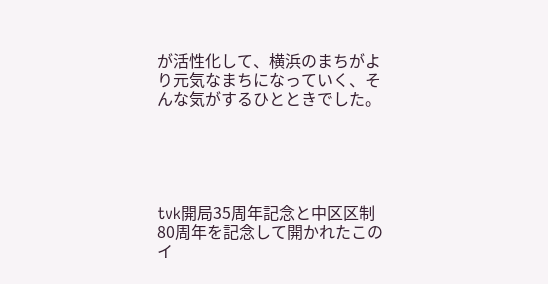が活性化して、横浜のまちがより元気なまちになっていく、そんな気がするひとときでした。





tvk開局35周年記念と中区区制80周年を記念して開かれたこのイ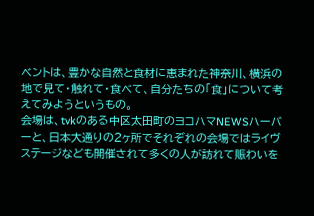ベントは、豊かな自然と食材に恵まれた神奈川、横浜の地で見て・触れて・食べて、自分たちの「食」について考えてみようというもの。
会場は、tvkのある中区太田町のヨコハマNEWSハーバーと、日本大通りの2ヶ所でそれぞれの会場ではライヴステージなども開催されて多くの人が訪れて賑わいを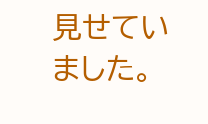見せていました。